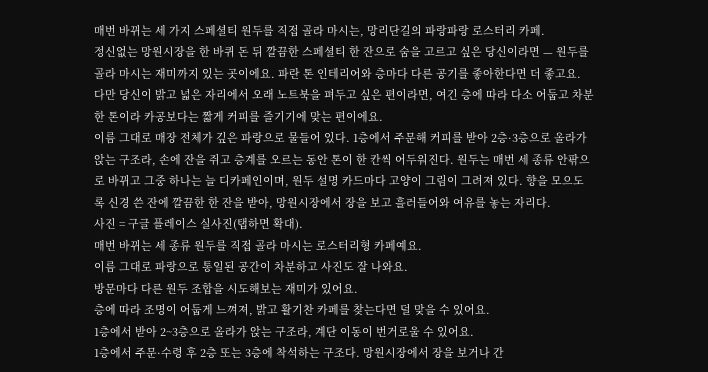매번 바뀌는 세 가지 스페셜티 원두를 직접 골라 마시는, 망리단길의 파랑파랑 로스터리 카페.
정신없는 망원시장을 한 바퀴 돈 뒤 깔끔한 스페셜티 한 잔으로 숨을 고르고 싶은 당신이라면 — 원두를 골라 마시는 재미까지 있는 곳이에요. 파란 톤 인테리어와 층마다 다른 공기를 좋아한다면 더 좋고요.
다만 당신이 밝고 넓은 자리에서 오래 노트북을 펴두고 싶은 편이라면, 여긴 층에 따라 다소 어둡고 차분한 톤이라 카공보다는 짧게 커피를 즐기기에 맞는 편이에요.
이름 그대로 매장 전체가 깊은 파랑으로 물들어 있다. 1층에서 주문해 커피를 받아 2층·3층으로 올라가 앉는 구조라, 손에 잔을 쥐고 층계를 오르는 동안 톤이 한 칸씩 어두워진다. 원두는 매번 세 종류 안팎으로 바뀌고 그중 하나는 늘 디카페인이며, 원두 설명 카드마다 고양이 그림이 그려져 있다. 향을 모으도록 신경 쓴 잔에 깔끔한 한 잔을 받아, 망원시장에서 장을 보고 흘러들어와 여유를 놓는 자리다.
사진 = 구글 플레이스 실사진(탭하면 확대).
매번 바뀌는 세 종류 원두를 직접 골라 마시는 로스터리형 카페예요.
이름 그대로 파랑으로 통일된 공간이 차분하고 사진도 잘 나와요.
방문마다 다른 원두 조합을 시도해보는 재미가 있어요.
층에 따라 조명이 어둡게 느껴져, 밝고 활기찬 카페를 찾는다면 덜 맞을 수 있어요.
1층에서 받아 2~3층으로 올라가 앉는 구조라, 계단 이동이 번거로울 수 있어요.
1층에서 주문·수령 후 2층 또는 3층에 착석하는 구조다. 망원시장에서 장을 보거나 간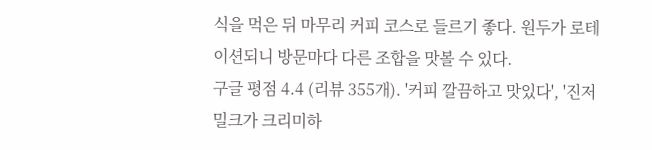식을 먹은 뒤 마무리 커피 코스로 들르기 좋다. 원두가 로테이션되니 방문마다 다른 조합을 맛볼 수 있다.
구글 평점 4.4 (리뷰 355개). '커피 깔끔하고 맛있다', '진저밀크가 크리미하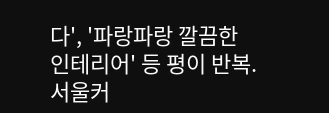다', '파랑파랑 깔끔한 인테리어' 등 평이 반복. 서울커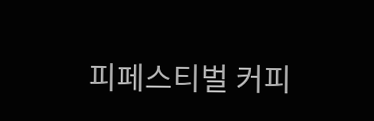피페스티벌 커피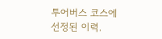투어버스 코스에 선정된 이력.